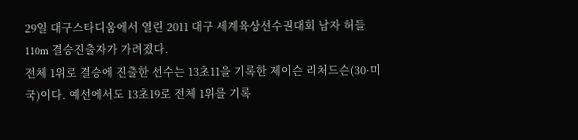29일 대구스타디움에서 열린 2011 대구 세계육상선수권대회 남자 허들 110m 결승진출자가 가려졌다.
전체 1위로 결승에 진출한 선수는 13초11을 기록한 제이슨 리처드슨(30·미국)이다. 예선에서도 13초19로 전체 1위를 기록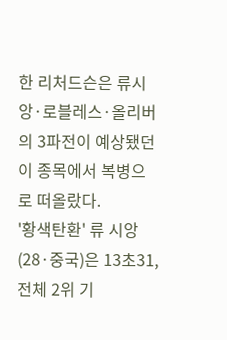한 리처드슨은 류시앙·로블레스·올리버의 3파전이 예상됐던 이 종목에서 복병으로 떠올랐다.
'황색탄환' 류 시앙(28·중국)은 13초31, 전체 2위 기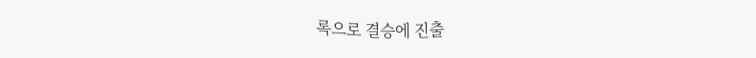록으로 결승에 진출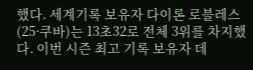했다. 세계기록 보유자 다이론 로블레스(25·쿠바)는 13초32로 전체 3위를 차지했다. 이번 시즌 최고 기록 보유자 데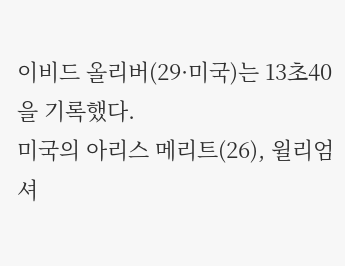이비드 올리버(29·미국)는 13초40을 기록했다.
미국의 아리스 메리트(26), 윌리엄 셔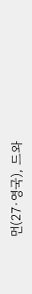먼(27·영국), 드와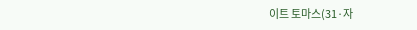이트 토마스(31·자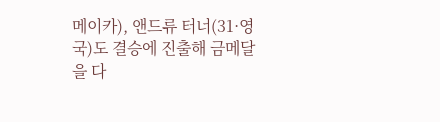메이카), 앤드류 터너(31·영국)도 결승에 진출해 금메달을 다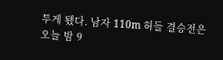투게 됐다. 남자 110m 허들 결승전은 오늘 밤 9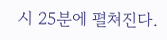시 25분에 펼쳐진다.